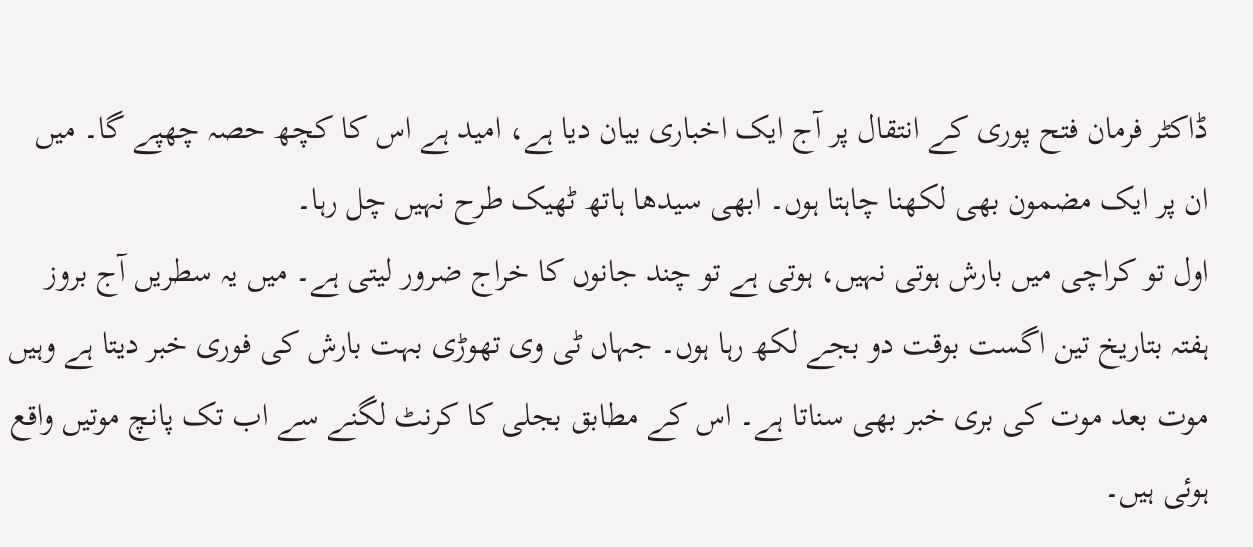ڈاکٹر فرمان فتح پوری کے انتقال پر آج ایک اخباری بیان دیا ہے، امید ہے اس کا کچھ حصہ چھپے گا۔ میں ان پر ایک مضمون بھی لکھنا چاہتا ہوں۔ ابھی سیدھا ہاتھ ٹھیک طرح نہیں چل رہا۔
اول تو کراچی میں بارش ہوتی نہیں، ہوتی ہے تو چند جانوں کا خراج ضرور لیتی ہے۔ میں یہ سطریں آج بروز ہفتہ بتاریخ تین اگست بوقت دو بجے لکھ رہا ہوں۔ جہاں ٹی وی تھوڑی بہت بارش کی فوری خبر دیتا ہے وہیں موت بعد موت کی بری خبر بھی سناتا ہے۔ اس کے مطابق بجلی کا کرنٹ لگنے سے اب تک پانچ موتیں واقع ہوئی ہیں۔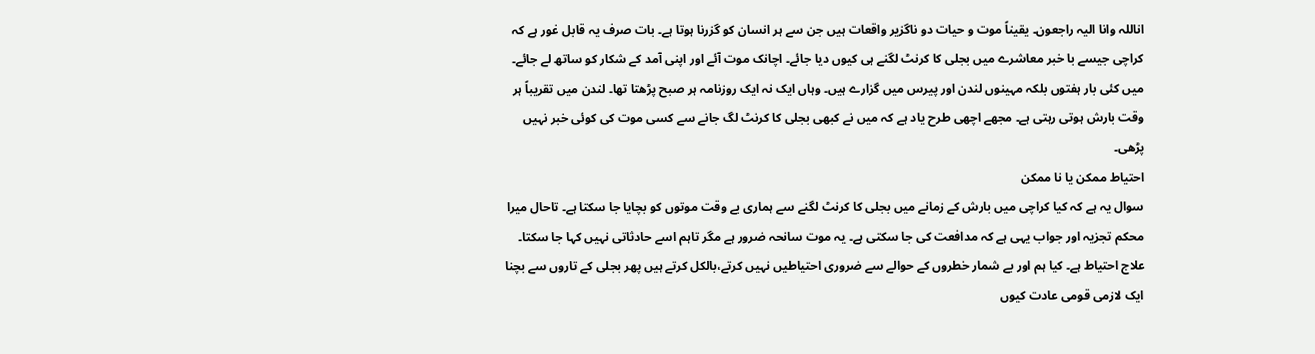اناللہ وانا الیہ راجعون۔ یقیناً موت و حیات دو ناگزیر واقعات ہیں جن سے ہر انسان کو گزرنا ہوتا ہے۔ بات صرف یہ قابل غور ہے کہ کراچی جیسے با خبر معاشرے میں بجلی کا کرنٹ لگنے ہی کیوں دیا جائے۔ اچانک موت آئے اور اپنی آمد کے شکار کو ساتھ لے جائے۔ میں کئی بار ہفتوں بلکہ مہینوں لندن اور پیرس میں گزارے ہیں۔ وہاں ایک نہ ایک روزنامہ ہر صبح پڑھتا تھا۔ لندن میں تقریباً ہر وقت بارش ہوتی رہتی ہے۔ مجھے اچھی طرح یاد ہے کہ میں نے کبھی بجلی کا کرنٹ لگ جانے سے کسی موت کی کوئی خبر نہیں پڑھی۔
احتیاط ممکن یا نا ممکن
سوال یہ ہے کہ کیا کراچی میں بارش کے زمانے میں بجلی کا کرنٹ لگنے سے ہماری بے وقت موتوں کو بچایا جا سکتا ہے۔ تاحال میرا محکم تجزیہ اور جواب یہی ہے کہ مدافعت کی جا سکتی ہے۔ یہ موت سانحہ ضرور ہے مگر تاہم اسے حادثاتی نہیں کہا جا سکتا۔ علاج احتیاط ہے۔ کیا ہم اور بے شمار خطروں کے حوالے سے ضروری احتیاطیں نہیں کرتے،بالکل کرتے ہیں پھر بجلی کے تاروں سے بچنا ایک لازمی قومی عادت کیوں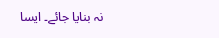نہ بنایا جائے۔ ایسا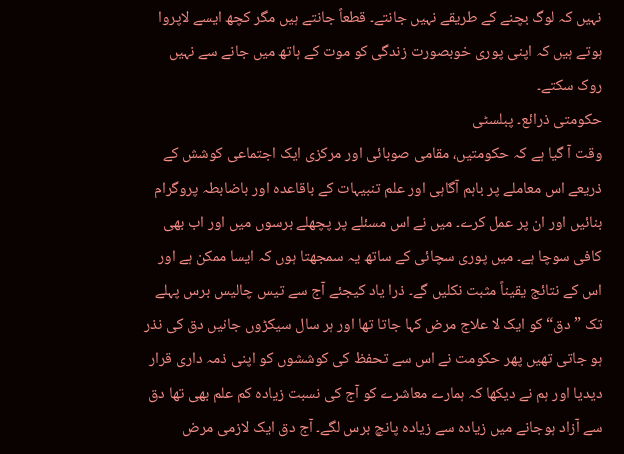نہیں کہ لوگ بچنے کے طریقے نہیں جانتے۔ قطعاً جانتے ہیں مگر کچھ ایسے لاپروا ہوتے ہیں کہ اپنی پوری خوبصورت زندگی کو موت کے ہاتھ میں جانے سے نہیں روک سکتے۔
حکومتی ذرائع۔ پبلسٹی
وقت آ گیا ہے کہ حکومتیں، مقامی صوبائی اور مرکزی ایک اجتماعی کوشش کے ذریعے اس معاملے پر باہم آگاہی اور علم تنبیہات کے باقاعدہ اور باضابطہ پروگرام بنائیں اور ان پر عمل کرے۔ میں نے اس مسئلے پر پچھلے برسوں میں اور اب بھی کافی سوچا ہے۔ میں پوری سچائی کے ساتھ یہ سمجھتا ہوں کہ ایسا ممکن ہے اور اس کے نتائج یقیناً مثبت نکلیں گے۔ ذرا یاد کیجئے آج سے تیس چالیس برس پہلے تک ”دق“ کو ایک لا علاج مرض کہا جاتا تھا اور ہر سال سیکڑوں جانیں دق کی نذر ہو جاتی تھیں پھر حکومت نے اس سے تحفظ کی کوششوں کو اپنی ذمہ داری قرار دیدیا اور ہم نے دیکھا کہ ہمارے معاشرے کو آج کی نسبت زیادہ کم علم بھی تھا دق سے آزاد ہوجانے میں زیادہ سے زیادہ پانچ برس لگے۔ آج دق ایک لازمی مرض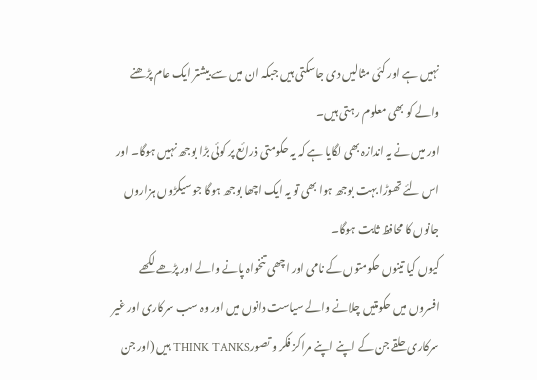نہیں ہے اور کئی مثالیں دی جاسکتی ہیں جبکہ ان میں سے بیشتر ایک عام پڑھنے والے کو بھی معلوم رہتی ہیں۔
اور میں نے یہ اندازہ بھی لگایا ہے کہ یہ حکومتی ذرائع پر کوئی بڑا بوجھ نہیں ہوگا۔ اور اس لئے تھوڑا بہت بوجھ ہوا بھی تو یہ ایک اچھا بوجھ ہوگا جو سیکڑوں ہزاروں جانوں کا محافظ ثابت ہوگا۔
کیوں کیا تینوں حکومتوں کے نامی اور اچھی تنخواہ پانے والے اور پڑھے لکھے افسروں میں حکومتیں چلانے والے سیاست دانوں میں اور وہ سب سرکاری اور غیر سرکاری حلقے جن کے اپنے اپنے مراکز فکر و تصورTHINK TANKS ہیں (اور جن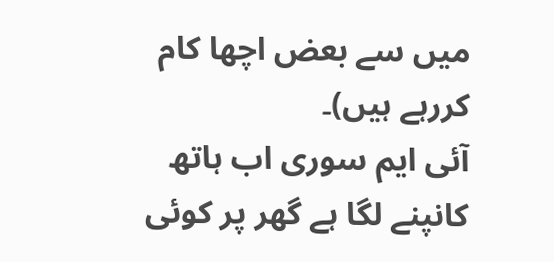میں سے بعض اچھا کام کررہے ہیں)۔
آئی ایم سوری اب ہاتھ کانپنے لگا ہے گھر پر کوئی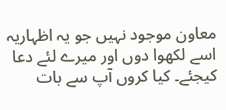معاون موجود نہیں جو یہ اظہاریہ اسے لکھوا دوں اور میرے لئے دعا کیجئے۔ کیا کروں آپ سے بات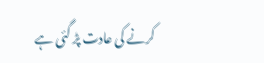کرنے کی عادت پڑ گئی ہے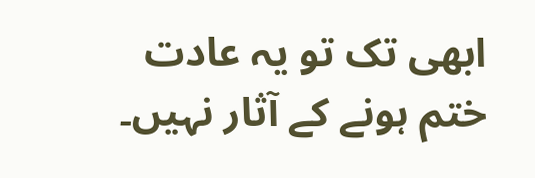ابھی تک تو یہ عادت ختم ہونے کے آثار نہیں۔